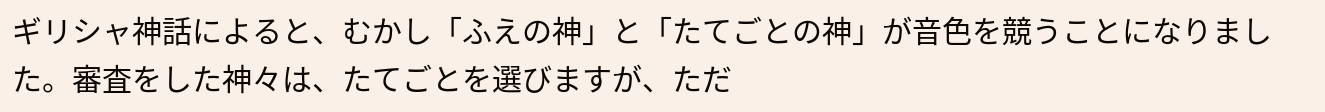ギリシャ神話によると、むかし「ふえの神」と「たてごとの神」が音色を競うことになりました。審査をした神々は、たてごとを選びますが、ただ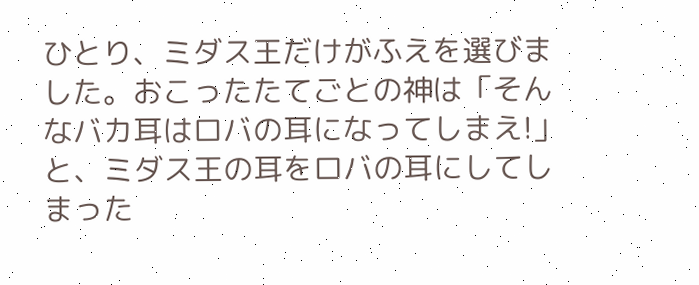ひとり、ミダス王だけがふえを選びました。おこったたてごとの神は「そんなバカ耳はロバの耳になってしまえ!」と、ミダス王の耳をロバの耳にしてしまった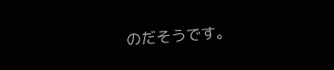のだそうです。